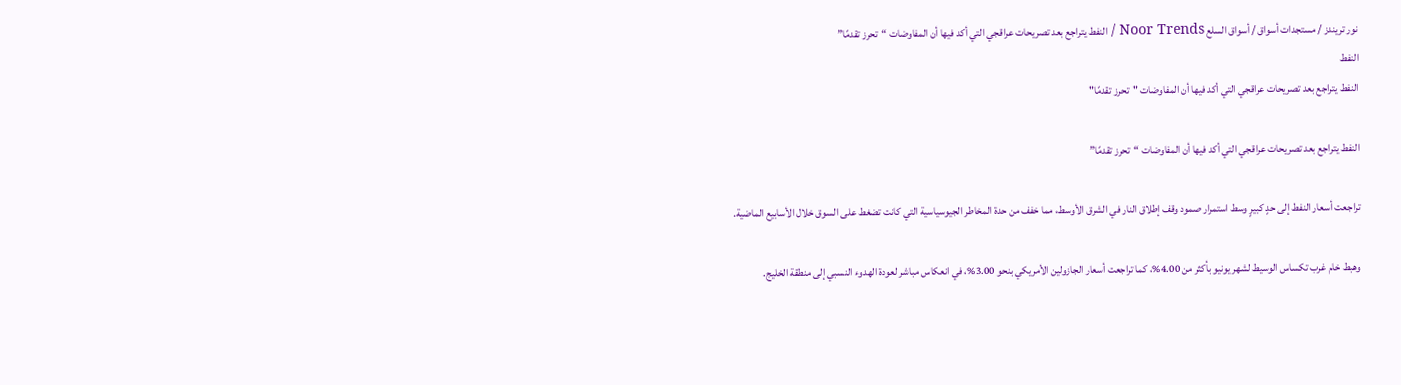نور تريندز / مستجدات أسواق / أسواق السلع Noor Trends / النفط يتراجع بعد تصريحات عراقجي التي أكد فيها أن المفاوضات “تحرز تقدمًا”
النفط
النفط يتراجع بعد تصريحات عراقجي التي أكد فيها أن المفاوضات "تحرز تقدمًا"

النفط يتراجع بعد تصريحات عراقجي التي أكد فيها أن المفاوضات “تحرز تقدمًا”

تراجعت أسعار النفط إلى حدٍ كبيرٍ وسط استمرار صمود وقف إطلاق النار في الشرق الأوسط، مما خفف من حدة المخاطر الجيوسياسية التي كانت تضغط على السوق خلال الأسابيع الماضية.

وهبط خام غرب تكساس الوسيط لشهر يونيو بأكثر من 4.00%، كما تراجعت أسعار الجازولين الأمريكي بنحو 3.00%، في انعكاس مباشر لعودة الهدوء النسبي إلى منطقة الخليج.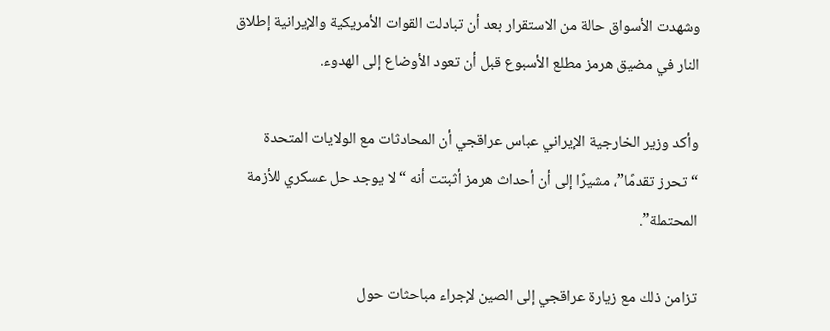وشهدت الأسواق حالة من الاستقرار بعد أن تبادلت القوات الأمريكية والإيرانية إطلاق النار في مضيق هرمز مطلع الأسبوع قبل أن تعود الأوضاع إلى الهدوء.

وأكد وزير الخارجية الإيراني عباس عراقجي أن المحادثات مع الولايات المتحدة “تحرز تقدمًا”، مشيرًا إلى أن أحداث هرمز أثبتت أنه “لا يوجد حل عسكري للأزمة المحتملة”.

تزامن ذلك مع زيارة عراقجي إلى الصين لإجراء مباحثات حول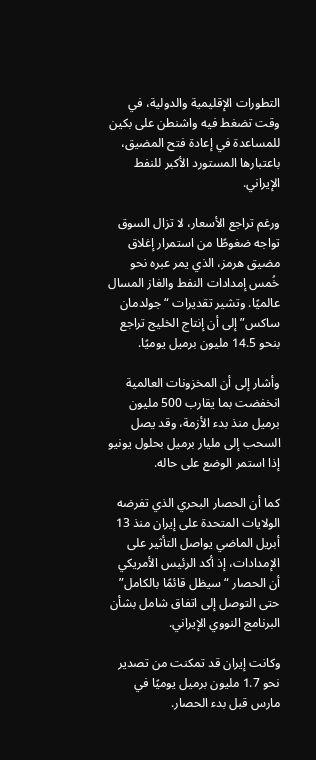التطورات الإقليمية والدولية، في وقت تضغط فيه واشنطن على بكين للمساعدة في إعادة فتح المضيق، باعتبارها المستورد الأكبر للنفط الإيراني.

ورغم تراجع الأسعار، لا تزال السوق تواجه ضغوطًا من استمرار إغلاق مضيق هرمز، الذي يمر عبره نحو خُمس إمدادات النفط والغاز المسال عالميًا. وتشير تقديرات “جولدمان ساكس” إلى أن إنتاج الخليج تراجع بنحو 14.5 مليون برميل يوميًا.

وأشار إلى أن المخزونات العالمية انخفضت بما يقارب 500 مليون برميل منذ بدء الأزمة، وقد يصل السحب إلى مليار برميل بحلول يونيو إذا استمر الوضع على حاله.

كما أن الحصار البحري الذي تفرضه الولايات المتحدة على إيران منذ 13 أبريل الماضي يواصل التأثير على الإمدادات، إذ أكد الرئيس الأمريكي أن الحصار “سيظل قائمًا بالكامل” حتى التوصل إلى اتفاق شامل بشأن البرنامج النووي الإيراني.

وكانت إيران قد تمكنت من تصدير نحو 1.7 مليون برميل يوميًا في مارس قبل بدء الحصار.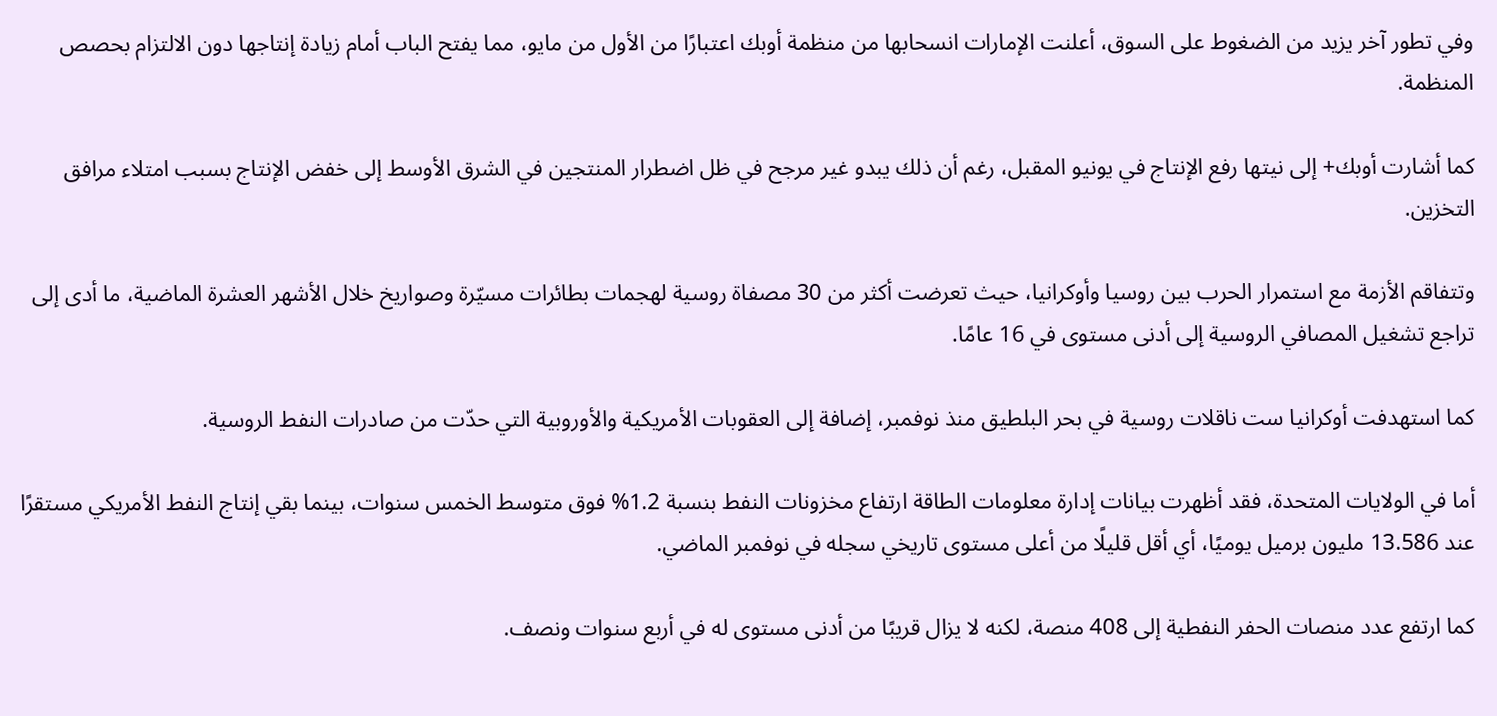وفي تطور آخر يزيد من الضغوط على السوق، أعلنت الإمارات انسحابها من منظمة أوبك اعتبارًا من الأول من مايو، مما يفتح الباب أمام زيادة إنتاجها دون الالتزام بحصص المنظمة.

كما أشارت أوبك+ إلى نيتها رفع الإنتاج في يونيو المقبل، رغم أن ذلك يبدو غير مرجح في ظل اضطرار المنتجين في الشرق الأوسط إلى خفض الإنتاج بسبب امتلاء مرافق التخزين.

وتتفاقم الأزمة مع استمرار الحرب بين روسيا وأوكرانيا، حيث تعرضت أكثر من 30 مصفاة روسية لهجمات بطائرات مسيّرة وصواريخ خلال الأشهر العشرة الماضية، ما أدى إلى تراجع تشغيل المصافي الروسية إلى أدنى مستوى في 16 عامًا.

كما استهدفت أوكرانيا ست ناقلات روسية في بحر البلطيق منذ نوفمبر، إضافة إلى العقوبات الأمريكية والأوروبية التي حدّت من صادرات النفط الروسية.

أما في الولايات المتحدة، فقد أظهرت بيانات إدارة معلومات الطاقة ارتفاع مخزونات النفط بنسبة 1.2% فوق متوسط الخمس سنوات، بينما بقي إنتاج النفط الأمريكي مستقرًا عند 13.586 مليون برميل يوميًا، أي أقل قليلًا من أعلى مستوى تاريخي سجله في نوفمبر الماضي.

كما ارتفع عدد منصات الحفر النفطية إلى 408 منصة، لكنه لا يزال قريبًا من أدنى مستوى له في أربع سنوات ونصف.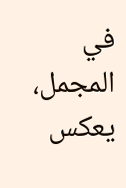في المجمل، يعكس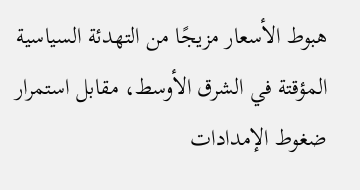هبوط الأسعار مزيجًا من التهدئة السياسية المؤقتة في الشرق الأوسط، مقابل استمرار ضغوط الإمدادات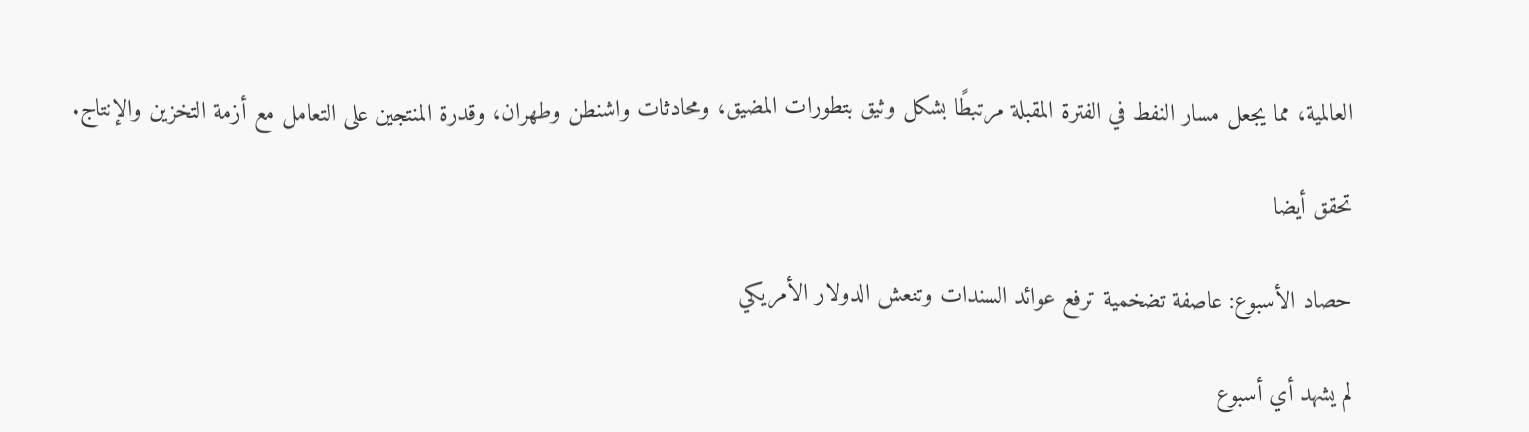العالمية، مما يجعل مسار النفط في الفترة المقبلة مرتبطًا بشكل وثيق بتطورات المضيق، ومحادثات واشنطن وطهران، وقدرة المنتجين على التعامل مع أزمة التخزين والإنتاج.

تحقق أيضا

حصاد الأسبوع: عاصفة تضخمية ترفع عوائد السندات وتنعش الدولار الأمريكي

لم يشهد أي أسبوع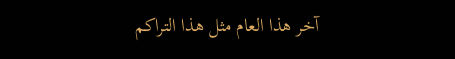آخر هذا العام مثل هذا التراكم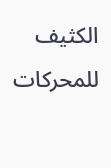الكثيف للمحركات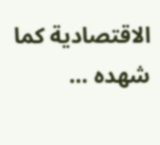الاقتصادية كما شهده …